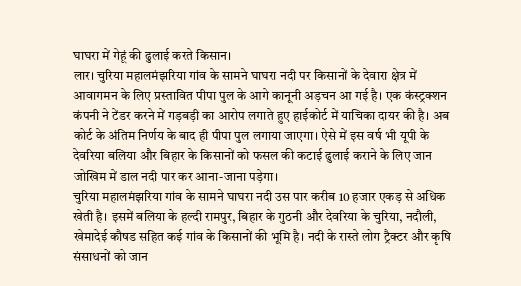घाघरा में गेहूं की ढुलाई करते किसान।
लार। चुरिया महालमंझरिया गांव के सामने घाघरा नदी पर किसानों के देवारा क्षेत्र में आवागमन के लिए प्रस्तावित पीपा पुल के आगे कानूनी अड़चन आ गई है। एक कंस्ट्रक्शन कंपनी ने टेंडर करने में गड़बड़ी का आरोप लगाते हुए हाईकोर्ट में याचिका दायर की है। अब कोर्ट के अंतिम निर्णय के बाद ही पीपा पुल लगाया जाएगा। ऐसे में इस वर्ष भी यूपी के देवरिया बलिया और बिहार के किसानों को फसल की कटाई ढुलाई कराने के लिए जान जोखिम में डाल नदी पार कर आना-जाना पड़ेगा।
चुरिया महालमंझरिया गांव के सामने घाघरा नदी उस पार करीब 10 हजार एकड़ से अधिक खेती है। इसमें बलिया के हल्दी रामपुर, बिहार के गुठनी और देवरिया के चुरिया, नदौली, खेमादेई कौषड सहित कई गांव के किसानों की भूमि है। नदी के रास्ते लोग ट्रैक्टर और कृषि संसाधनों को जान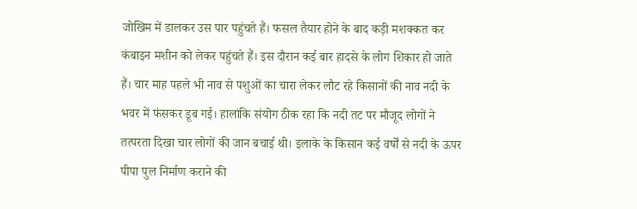जोखिम में डालकर उस पार पहुंचते हैं। फसल तैयार होने के बाद कड़ी मशक्कत कर कंबाइन मशीन को लेकर पहुंचते हैं। इस दौरान कई बार हादसे के लोग शिकार हो जाते हैं। चार माह पहले भी नाव से पशुओं का चारा लेकर लौट रहे किसानों की नाव नदी के भवर में फंसकर डूब गई। हालांकि संयोग ठीक रहा कि नदी तट पर मौजूद लोगों ने तत्परता दिखा चार लोगों की जान बचाई थी। इलाके के किसान कई वर्षों से नदी के ऊपर पीपा पुल निर्माण कराने की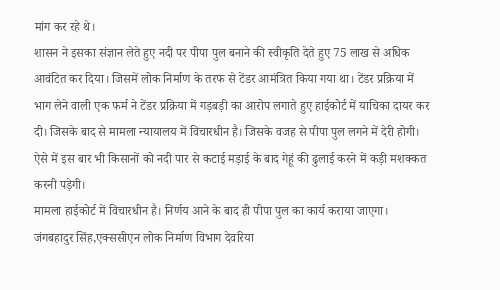मांग कर रहे थे।
शासन ने इसका संज्ञान लेते हुए नदी पर पीपा पुल बनाने की स्वीकृति देते हुए 75 लाख से अधिक आवंटित कर दिया। जिसमें लोक निर्माण के तरफ से टेंडर आमंत्रित किया गया था। टेंडर प्रक्रिया में भाग लेने वाली एक फर्म ने टेंडर प्रक्रिया में गड़बड़ी का आरोप लगाते हुए हाईकोर्ट में याचिका दायर कर दी। जिसके बाद से मामला न्यायालय में विचारधीन है। जिसके वजह से पीपा पुल लगने में देरी होगी। ऐसे में इस बार भी किसानों को नदी पार से कटाई मड़ाई के बाद गेहूं की ढुलाई करने में कड़ी मशक्कत करनी पड़ेगी।
मामला हाईकोर्ट में विचारधीन है। निर्णय आने के बाद ही पीपा पुल का कार्य कराया जाएगा।
जंगबहादुर सिंह,एक्ससीएन लोक निर्माण विभाग देवरिया